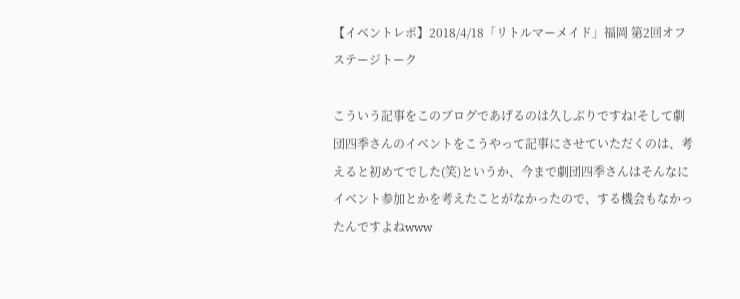【イベントレポ】2018/4/18「リトルマーメイド」福岡 第2回オフステージトーク

こういう記事をこのブログであげるのは久しぶりですね!そして劇団四季さんのイベントをこうやって記事にさせていただくのは、考えると初めてでした(笑)というか、今まで劇団四季さんはそんなにイベント参加とかを考えたことがなかったので、する機会もなかったんですよねwww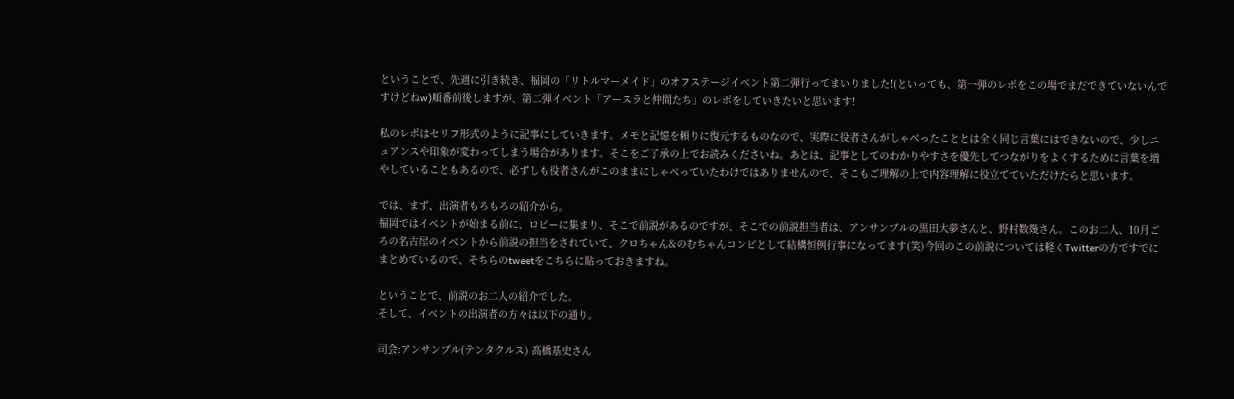ということで、先週に引き続き、福岡の「リトルマーメイド」のオフステージイベント第二弾行ってまいりました!(といっても、第一弾のレポをこの場でまだできていないんですけどねw)順番前後しますが、第二弾イベント「アースラと仲間たち」のレポをしていきたいと思います!

私のレポはセリフ形式のように記事にしていきます。メモと記憶を頼りに復元するものなので、実際に役者さんがしゃべったこととは全く同じ言葉にはできないので、少しニュアンスや印象が変わってしまう場合があります。そこをご了承の上でお読みくださいね。あとは、記事としてのわかりやすさを優先してつながりをよくするために言葉を増やしていることもあるので、必ずしも役者さんがこのままにしゃべっていたわけではありませんので、そこもご理解の上で内容理解に役立てていただけたらと思います。

では、まず、出演者もろもろの紹介から。
福岡ではイベントが始まる前に、ロビーに集まり、そこで前説があるのですが、そこでの前説担当者は、アンサンブルの黒田大夢さんと、野村数幾さん。このお二人、10月ごろの名古屋のイベントから前説の担当をされていて、クロちゃん&のむちゃんコンビとして結構恒例行事になってます(笑)今回のこの前説については軽くTwitterの方ですでにまとめているので、そちらのtweetをこちらに貼っておきますね。

ということで、前説のお二人の紹介でした。
そして、イベントの出演者の方々は以下の通り。

司会:アンサンブル(テンタクルス) 髙橋基史さん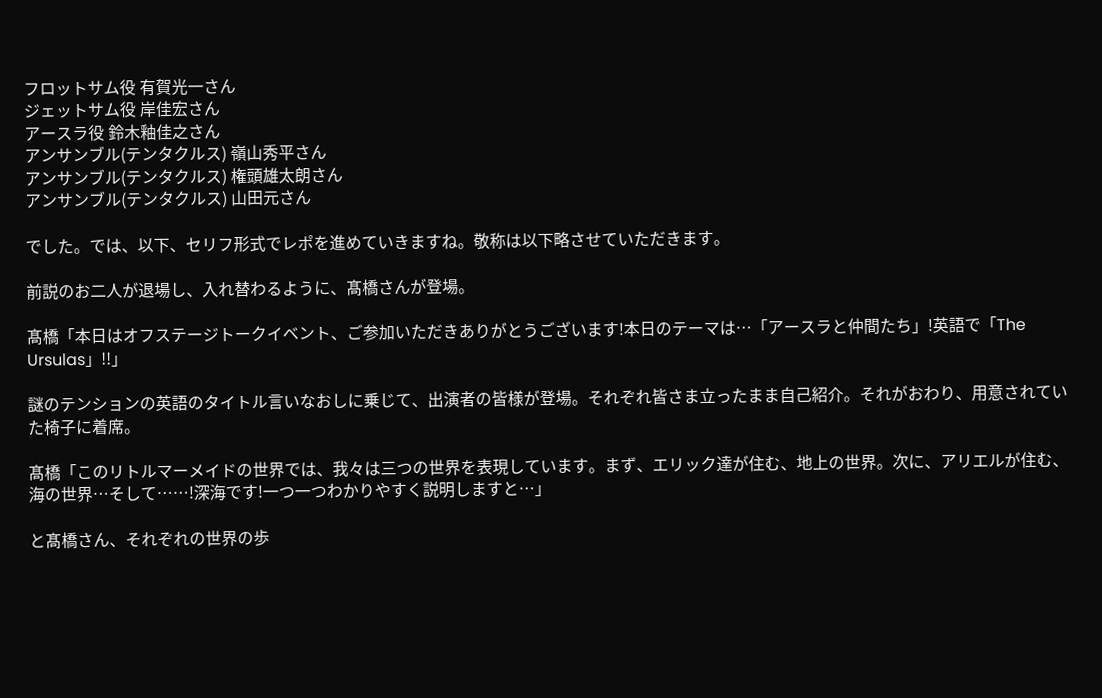フロットサム役 有賀光一さん
ジェットサム役 岸佳宏さん
アースラ役 鈴木釉佳之さん
アンサンブル(テンタクルス) 嶺山秀平さん
アンサンブル(テンタクルス) 権頭雄太朗さん
アンサンブル(テンタクルス) 山田元さん

でした。では、以下、セリフ形式でレポを進めていきますね。敬称は以下略させていただきます。

前説のお二人が退場し、入れ替わるように、髙橋さんが登場。

髙橋「本日はオフステージトークイベント、ご参加いただきありがとうございます!本日のテーマは…「アースラと仲間たち」!英語で「The Ursulas」!!」

謎のテンションの英語のタイトル言いなおしに乗じて、出演者の皆様が登場。それぞれ皆さま立ったまま自己紹介。それがおわり、用意されていた椅子に着席。

髙橋「このリトルマーメイドの世界では、我々は三つの世界を表現しています。まず、エリック達が住む、地上の世界。次に、アリエルが住む、海の世界…そして……!深海です!一つ一つわかりやすく説明しますと…」

と髙橋さん、それぞれの世界の歩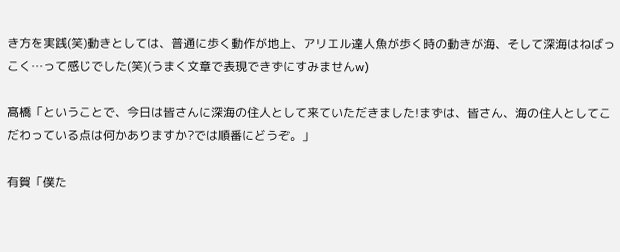き方を実践(笑)動きとしては、普通に歩く動作が地上、アリエル達人魚が歩く時の動きが海、そして深海はねばっこく…って感じでした(笑)(うまく文章で表現できずにすみませんw)

髙橋「ということで、今日は皆さんに深海の住人として来ていただきました!まずは、皆さん、海の住人としてこだわっている点は何かありますか?では順番にどうぞ。」

有賀「僕た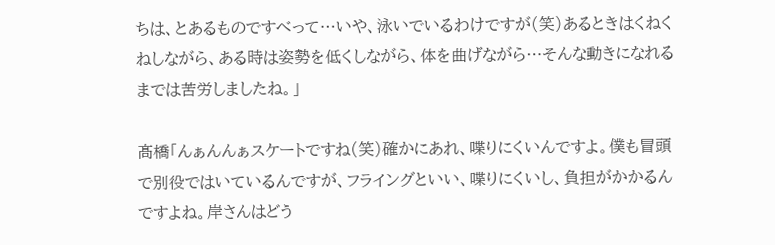ちは、とあるものですべって…いや、泳いでいるわけですが(笑)あるときはくねくねしながら、ある時は姿勢を低くしながら、体を曲げながら…そんな動きになれるまでは苦労しましたね。」

髙橋「んぁんんぁスケートですね(笑)確かにあれ、喋りにくいんですよ。僕も冒頭で別役ではいているんですが、フライングといい、喋りにくいし、負担がかかるんですよね。岸さんはどう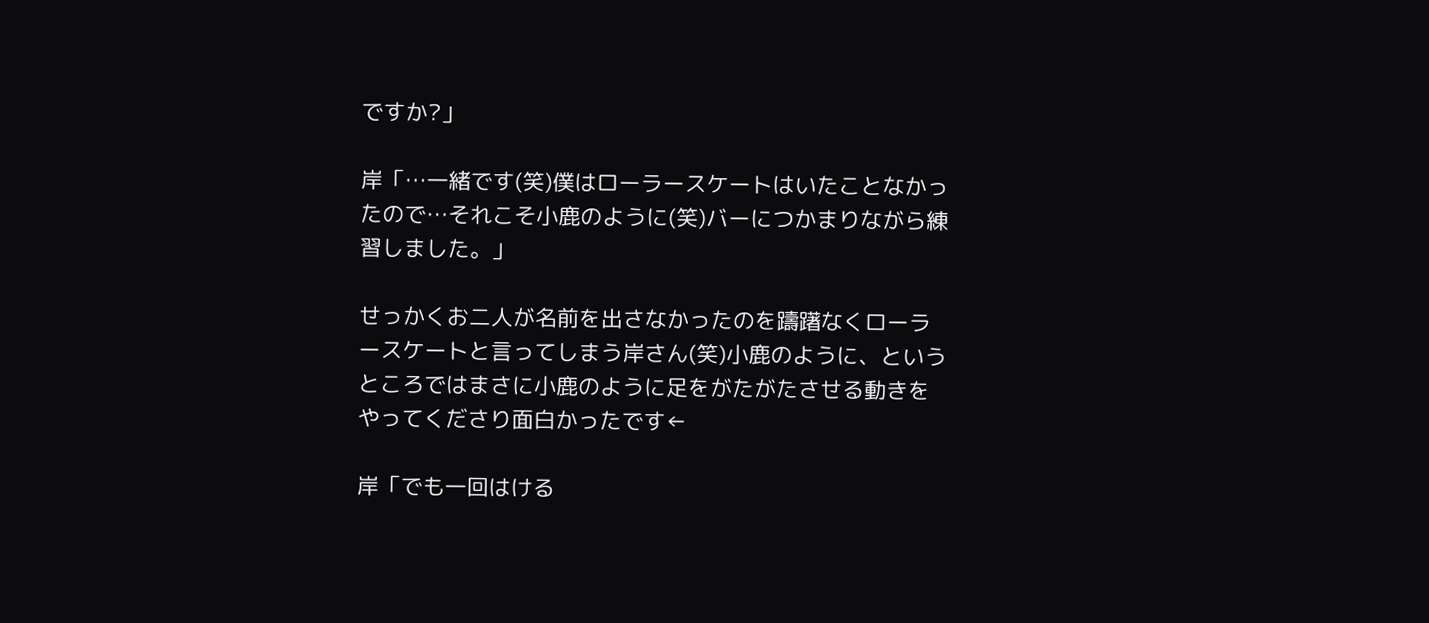ですか?」

岸「…一緒です(笑)僕はローラースケートはいたことなかったので…それこそ小鹿のように(笑)バーにつかまりながら練習しました。」

せっかくお二人が名前を出さなかったのを躊躇なくローラースケートと言ってしまう岸さん(笑)小鹿のように、というところではまさに小鹿のように足をがたがたさせる動きをやってくださり面白かったです←

岸「でも一回はける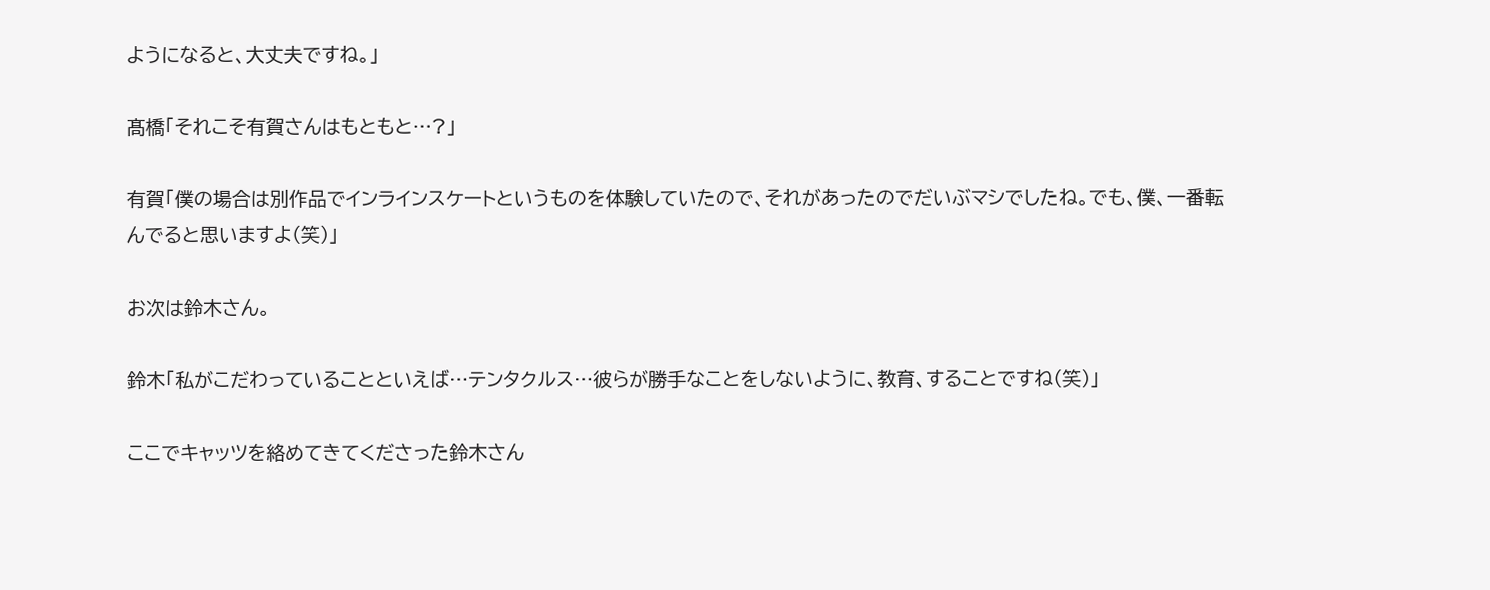ようになると、大丈夫ですね。」

髙橋「それこそ有賀さんはもともと…?」

有賀「僕の場合は別作品でインラインスケートというものを体験していたので、それがあったのでだいぶマシでしたね。でも、僕、一番転んでると思いますよ(笑)」

お次は鈴木さん。

鈴木「私がこだわっていることといえば…テンタクルス…彼らが勝手なことをしないように、教育、することですね(笑)」

ここでキャッツを絡めてきてくださった鈴木さん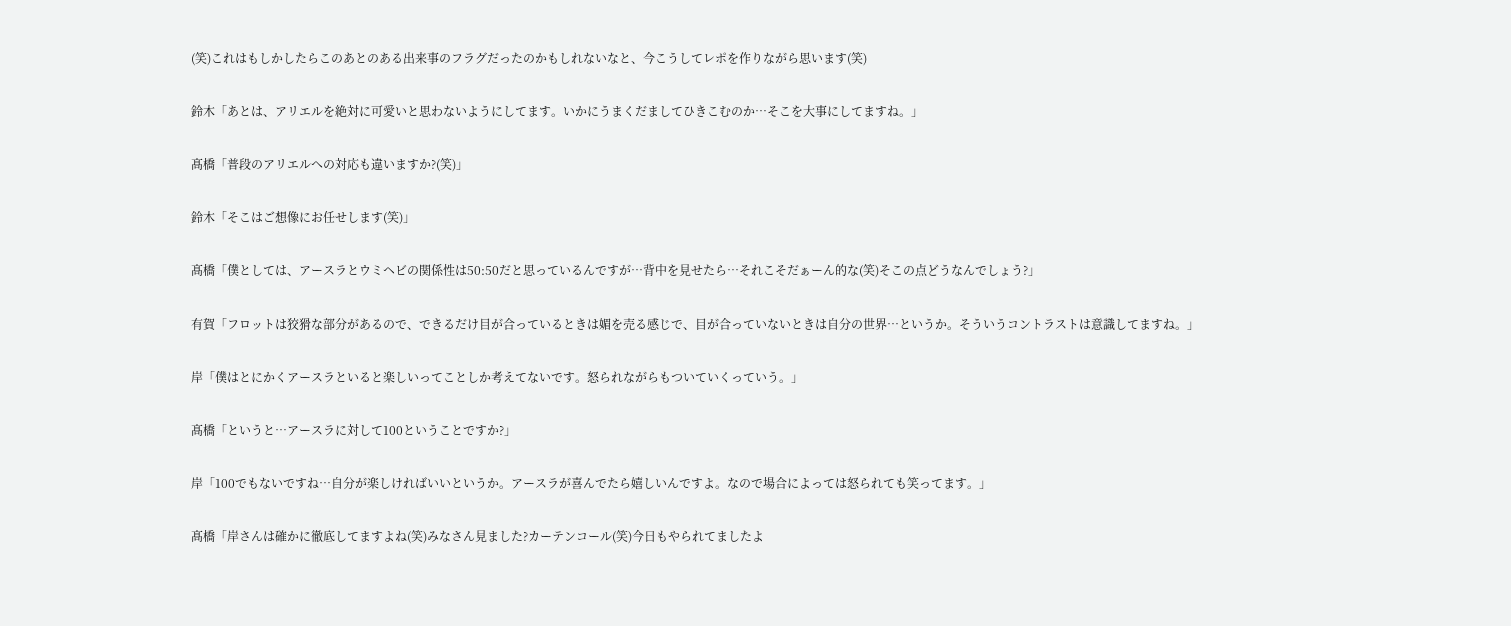(笑)これはもしかしたらこのあとのある出来事のフラグだったのかもしれないなと、今こうしてレポを作りながら思います(笑)

鈴木「あとは、アリエルを絶対に可愛いと思わないようにしてます。いかにうまくだましてひきこむのか…そこを大事にしてますね。」

髙橋「普段のアリエルへの対応も違いますか?(笑)」

鈴木「そこはご想像にお任せします(笑)」

髙橋「僕としては、アースラとウミヘビの関係性は50:50だと思っているんですが…背中を見せたら…それこそだぁーん的な(笑)そこの点どうなんでしょう?」

有賀「フロットは狡猾な部分があるので、できるだけ目が合っているときは媚を売る感じで、目が合っていないときは自分の世界…というか。そういうコントラストは意識してますね。」

岸「僕はとにかくアースラといると楽しいってことしか考えてないです。怒られながらもついていくっていう。」

髙橋「というと…アースラに対して100ということですか?」

岸「100でもないですね…自分が楽しければいいというか。アースラが喜んでたら嬉しいんですよ。なので場合によっては怒られても笑ってます。」

髙橋「岸さんは確かに徹底してますよね(笑)みなさん見ました?カーテンコール(笑)今日もやられてましたよ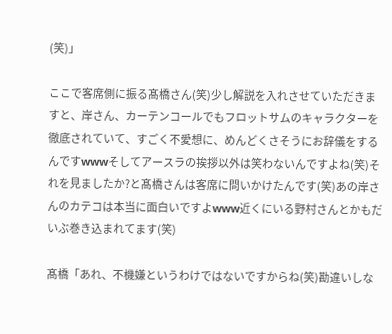(笑)」

ここで客席側に振る髙橋さん(笑)少し解説を入れさせていただきますと、岸さん、カーテンコールでもフロットサムのキャラクターを徹底されていて、すごく不愛想に、めんどくさそうにお辞儀をするんですwwwそしてアースラの挨拶以外は笑わないんですよね(笑)それを見ましたか?と髙橋さんは客席に問いかけたんです(笑)あの岸さんのカテコは本当に面白いですよwww近くにいる野村さんとかもだいぶ巻き込まれてます(笑)

髙橋「あれ、不機嫌というわけではないですからね(笑)勘違いしな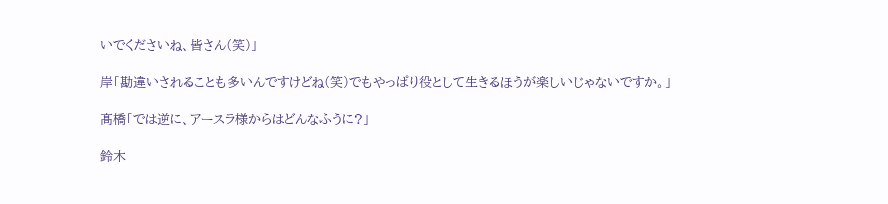いでくださいね、皆さん(笑)」

岸「勘違いされることも多いんですけどね(笑)でもやっぱり役として生きるほうが楽しいじゃないですか。」

髙橋「では逆に、アースラ様からはどんなふうに?」

鈴木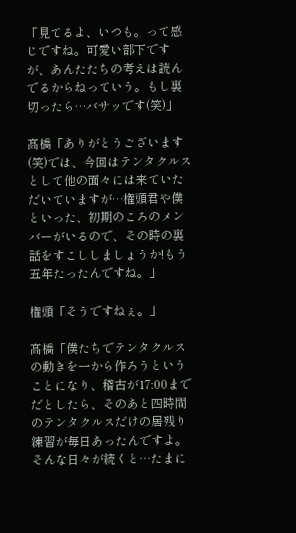「見てるよ、いつも。って感じですね。可愛い部下ですが、あんたたちの考えは読んでるからねっていう。もし裏切ったら…バサッです(笑)」

髙橋「ありがとうございます(笑)では、今回はテンタクルスとして他の面々には来ていただいていますが…権頭君や僕といった、初期のころのメンバーがいるので、その時の裏話をすこししましょうか!もう五年たったんですね。」

権頭「そうですねぇ。」

髙橋「僕たちでテンタクルスの動きを一から作ろうということになり、稽古が17:00までだとしたら、そのあと四時間のテンタクルスだけの居残り練習が毎日あったんですよ。そんな日々が続くと…たまに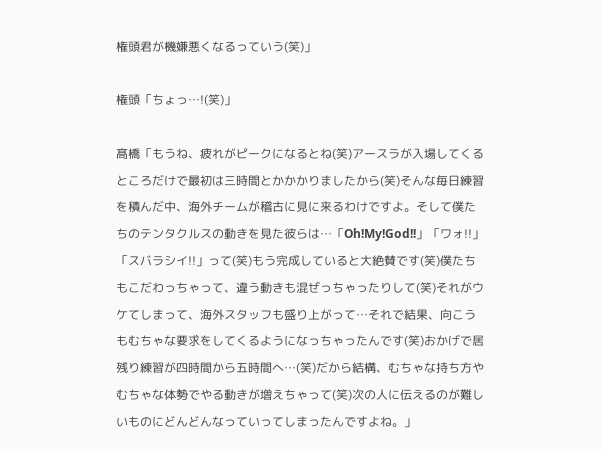権頭君が機嫌悪くなるっていう(笑)」

権頭「ちょっ…!(笑)」

髙橋「もうね、疲れがピークになるとね(笑)アースラが入場してくるところだけで最初は三時間とかかかりましたから(笑)そんな毎日練習を積んだ中、海外チームが稽古に見に来るわけですよ。そして僕たちのテンタクルスの動きを見た彼らは…「Oh!My!God!!」「ワォ!!」「スバラシイ!!」って(笑)もう完成していると大絶賛です(笑)僕たちもこだわっちゃって、違う動きも混ぜっちゃったりして(笑)それがウケてしまって、海外スタッフも盛り上がって…それで結果、向こうもむちゃな要求をしてくるようになっちゃったんです(笑)おかげで居残り練習が四時間から五時間へ…(笑)だから結構、むちゃな持ち方やむちゃな体勢でやる動きが増えちゃって(笑)次の人に伝えるのが難しいものにどんどんなっていってしまったんですよね。」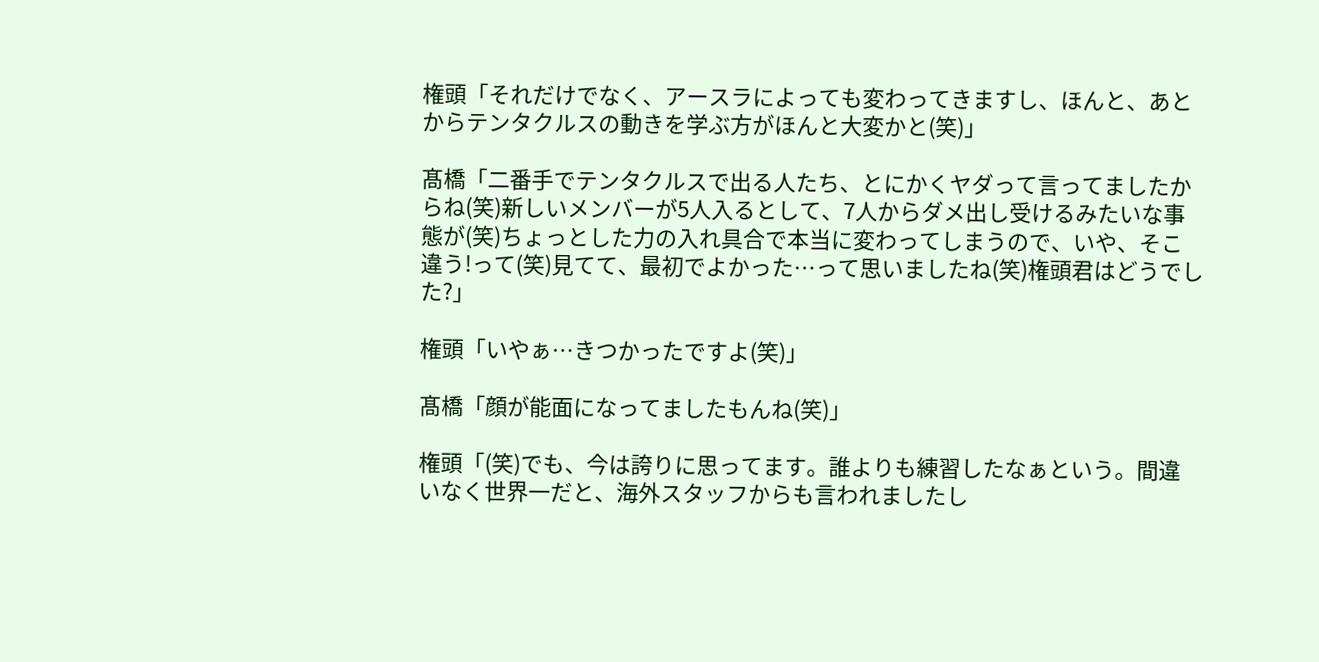権頭「それだけでなく、アースラによっても変わってきますし、ほんと、あとからテンタクルスの動きを学ぶ方がほんと大変かと(笑)」

髙橋「二番手でテンタクルスで出る人たち、とにかくヤダって言ってましたからね(笑)新しいメンバーが5人入るとして、7人からダメ出し受けるみたいな事態が(笑)ちょっとした力の入れ具合で本当に変わってしまうので、いや、そこ違う!って(笑)見てて、最初でよかった…って思いましたね(笑)権頭君はどうでした?」

権頭「いやぁ…きつかったですよ(笑)」

髙橋「顔が能面になってましたもんね(笑)」

権頭「(笑)でも、今は誇りに思ってます。誰よりも練習したなぁという。間違いなく世界一だと、海外スタッフからも言われましたし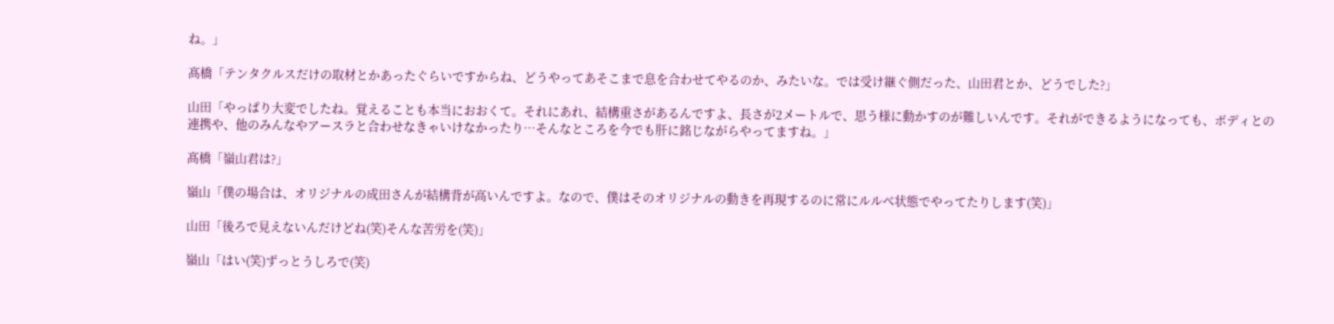ね。」

髙橋「テンタクルスだけの取材とかあったぐらいですからね、どうやってあそこまで息を合わせてやるのか、みたいな。では受け継ぐ側だった、山田君とか、どうでした?」

山田「やっぱり大変でしたね。覚えることも本当におおくて。それにあれ、結構重さがあるんですよ、長さが2メートルで、思う様に動かすのが難しいんです。それができるようになっても、ボディとの連携や、他のみんなやアースラと合わせなきゃいけなかったり…そんなところを今でも肝に銘じながらやってますね。」

髙橋「嶺山君は?」

嶺山「僕の場合は、オリジナルの成田さんが結構背が高いんですよ。なので、僕はそのオリジナルの動きを再現するのに常にルルべ状態でやってたりします(笑)」

山田「後ろで見えないんだけどね(笑)そんな苦労を(笑)」

嶺山「はい(笑)ずっとうしろで(笑)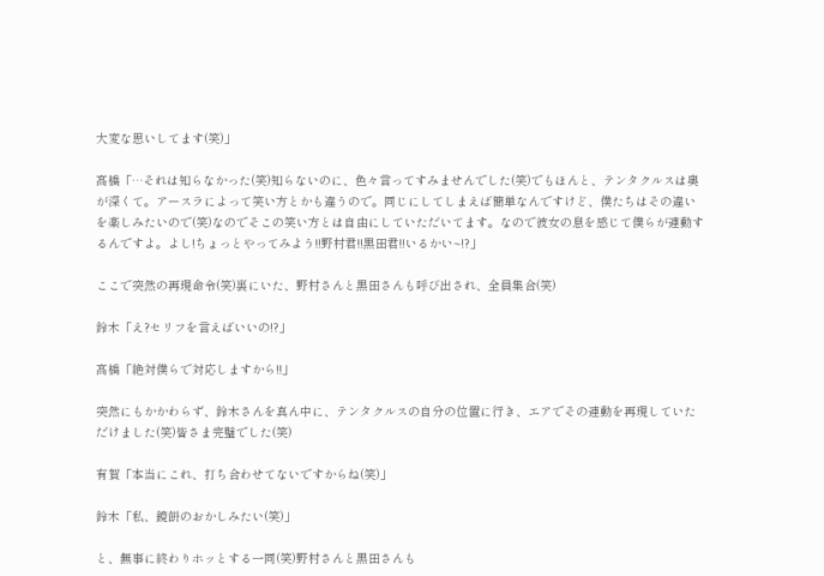大変な思いしてます(笑)」

髙橋「…それは知らなかった(笑)知らないのに、色々言ってすみませんでした(笑)でもほんと、テンタクルスは奥が深くて。アースラによって笑い方とかも違うので。同じにしてしまえば簡単なんですけど、僕たちはその違いを楽しみたいので(笑)なのでそこの笑い方とは自由にしていただいてます。なので彼女の息を感じて僕らが連動するんですよ。よし!ちょっとやってみよう!!野村君!!黒田君!!いるかい~!?」

ここで突然の再現命令(笑)裏にいた、野村さんと黒田さんも呼び出され、全員集合(笑)

鈴木「え?セリフを言えばいいの!?」

髙橋「絶対僕らで対応しますから!!」

突然にもかかわらず、鈴木さんを真ん中に、テンタクルスの自分の位置に行き、エアでその連動を再現していただけました(笑)皆さま完璧でした(笑)

有賀「本当にこれ、打ち合わせてないですからね(笑)」

鈴木「私、鏡餅のおかしみたい(笑)」

と、無事に終わりホッとする一同(笑)野村さんと黒田さんも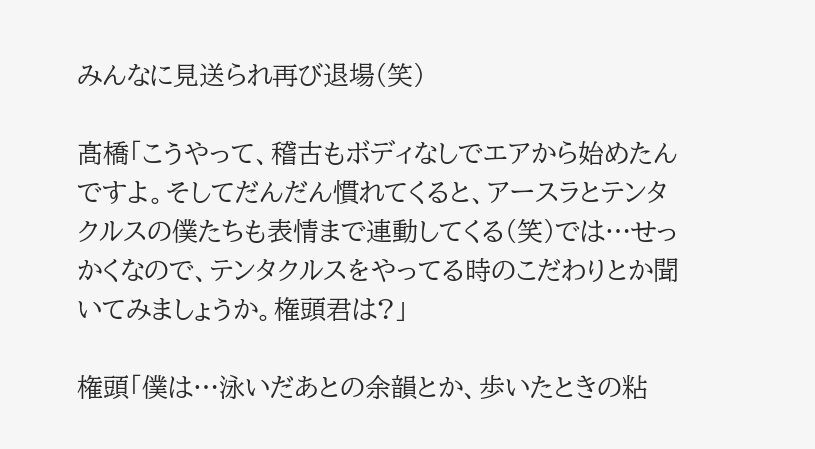みんなに見送られ再び退場(笑)

髙橋「こうやって、稽古もボディなしでエアから始めたんですよ。そしてだんだん慣れてくると、アースラとテンタクルスの僕たちも表情まで連動してくる(笑)では…せっかくなので、テンタクルスをやってる時のこだわりとか聞いてみましょうか。権頭君は?」

権頭「僕は…泳いだあとの余韻とか、歩いたときの粘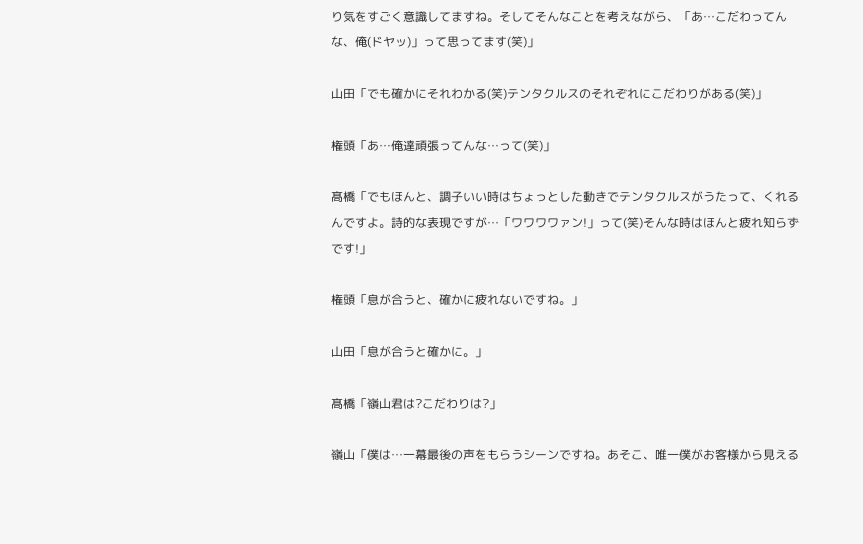り気をすごく意識してますね。そしてそんなことを考えながら、「あ…こだわってんな、俺(ドヤッ)」って思ってます(笑)」

山田「でも確かにそれわかる(笑)テンタクルスのそれぞれにこだわりがある(笑)」

権頭「あ…俺達頑張ってんな…って(笑)」

髙橋「でもほんと、調子いい時はちょっとした動きでテンタクルスがうたって、くれるんですよ。詩的な表現ですが…「ワワワワァン!」って(笑)そんな時はほんと疲れ知らずです!」

権頭「息が合うと、確かに疲れないですね。」

山田「息が合うと確かに。」

髙橋「嶺山君は?こだわりは?」

嶺山「僕は…一幕最後の声をもらうシーンですね。あそこ、唯一僕がお客様から見える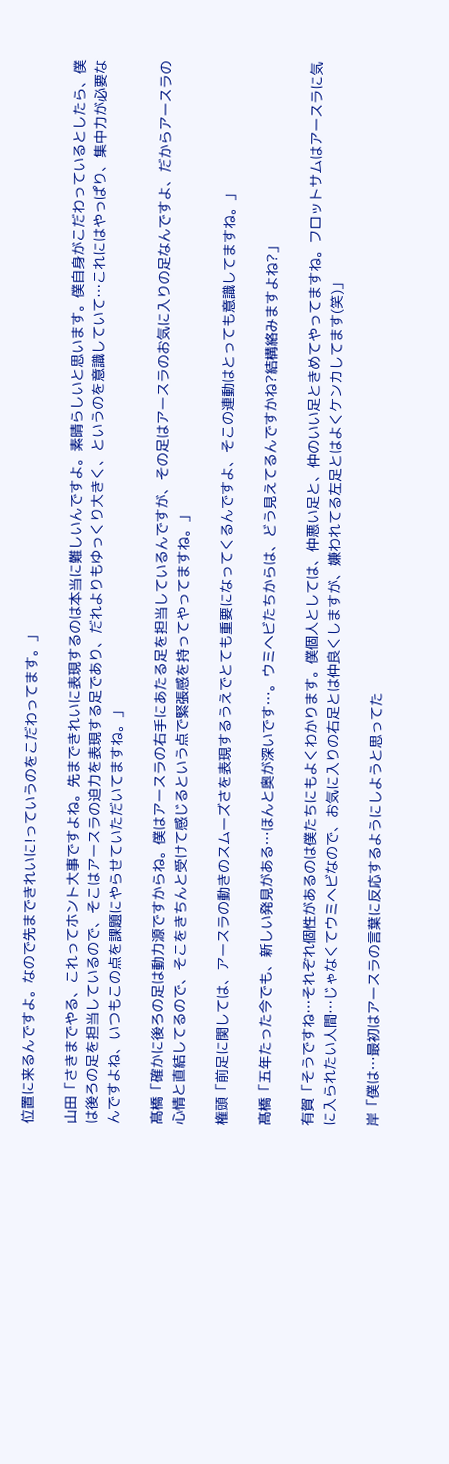位置に来るんですよ。なので先まできれいに!っていうのをこだわってます。」

山田「さきまでやる、これってホント大事ですよね。先まできれいに表現するのは本当に難しいんですよ。素晴らしいと思います。僕自身がこだわっているとしたら、僕は後ろの足を担当しているので、そこはアースラの迫力を表現する足であり、だれよりもゆっくり大きく、というのを意識していて…これにはやっぱり、集中力が必要なんですよね、いつもこの点を課題にやらせていただいてますね。」

髙橋「確かに後ろの足は動力源ですからね。僕はアースラの右手にあたる足を担当しているんですが、その足はアースラのお気に入りの足なんですよ、だからアースラの心情と直結してるので、そこをきちんと受けて感じるという点で緊張感を持ってやってますね。」

権頭「前足に関しては、アースラの動きのスムーズさを表現するうえでとても重要になってくるんですよ、そこの連動はとっても意識してますね。」

髙橋「五年たった今でも、新しい発見がある…ほんと奥が深いです…。ウミヘビたちからは、どう見えてるんですかね?結構絡みますよね?」

有賀「そうですね…それぞれ個性があるのは僕たちにもよくわかります。僕個人としては、仲悪い足と、仲のいい足ときめてやってますね。フロットサムはアースラに気に入られたい人間…じゃなくてウミヘビなので、お気に入りの右足とは仲良くしますが、嫌われてる左足とはよくケンカしてます(笑)」

岸「僕は…最初はアースラの言葉に反応するようにしようと思ってた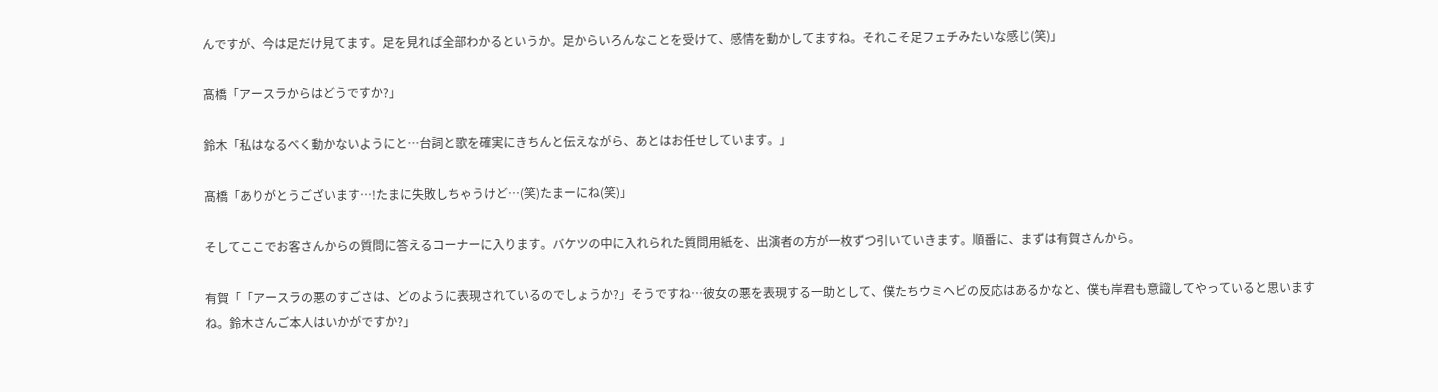んですが、今は足だけ見てます。足を見れば全部わかるというか。足からいろんなことを受けて、感情を動かしてますね。それこそ足フェチみたいな感じ(笑)」

髙橋「アースラからはどうですか?」

鈴木「私はなるべく動かないようにと…台詞と歌を確実にきちんと伝えながら、あとはお任せしています。」

髙橋「ありがとうございます…!たまに失敗しちゃうけど…(笑)たまーにね(笑)」

そしてここでお客さんからの質問に答えるコーナーに入ります。バケツの中に入れられた質問用紙を、出演者の方が一枚ずつ引いていきます。順番に、まずは有賀さんから。

有賀「「アースラの悪のすごさは、どのように表現されているのでしょうか?」そうですね…彼女の悪を表現する一助として、僕たちウミヘビの反応はあるかなと、僕も岸君も意識してやっていると思いますね。鈴木さんご本人はいかがですか?」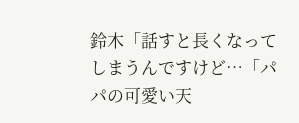鈴木「話すと長くなってしまうんですけど…「パパの可愛い天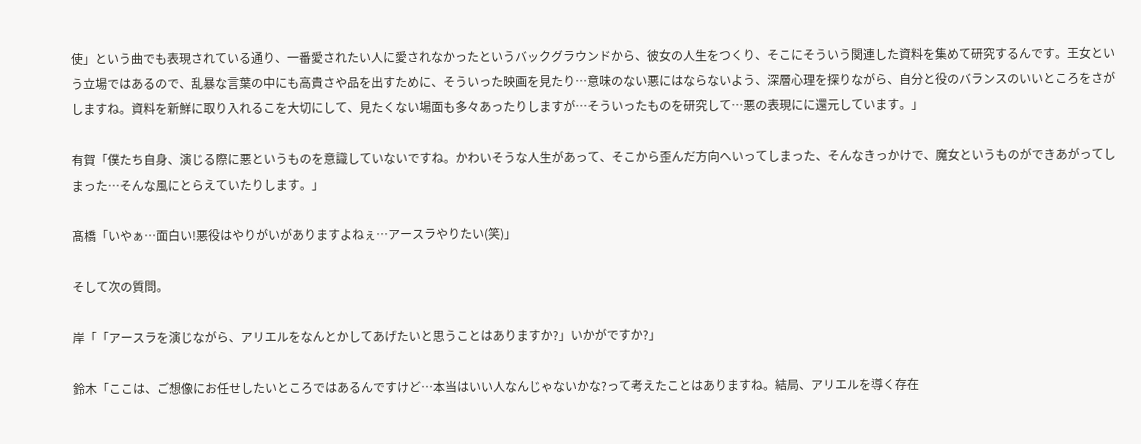使」という曲でも表現されている通り、一番愛されたい人に愛されなかったというバックグラウンドから、彼女の人生をつくり、そこにそういう関連した資料を集めて研究するんです。王女という立場ではあるので、乱暴な言葉の中にも高貴さや品を出すために、そういった映画を見たり…意味のない悪にはならないよう、深層心理を探りながら、自分と役のバランスのいいところをさがしますね。資料を新鮮に取り入れるこを大切にして、見たくない場面も多々あったりしますが…そういったものを研究して…悪の表現にに還元しています。」

有賀「僕たち自身、演じる際に悪というものを意識していないですね。かわいそうな人生があって、そこから歪んだ方向へいってしまった、そんなきっかけで、魔女というものができあがってしまった…そんな風にとらえていたりします。」

髙橋「いやぁ…面白い!悪役はやりがいがありますよねぇ…アースラやりたい(笑)」

そして次の質問。

岸「「アースラを演じながら、アリエルをなんとかしてあげたいと思うことはありますか?」いかがですか?」

鈴木「ここは、ご想像にお任せしたいところではあるんですけど…本当はいい人なんじゃないかな?って考えたことはありますね。結局、アリエルを導く存在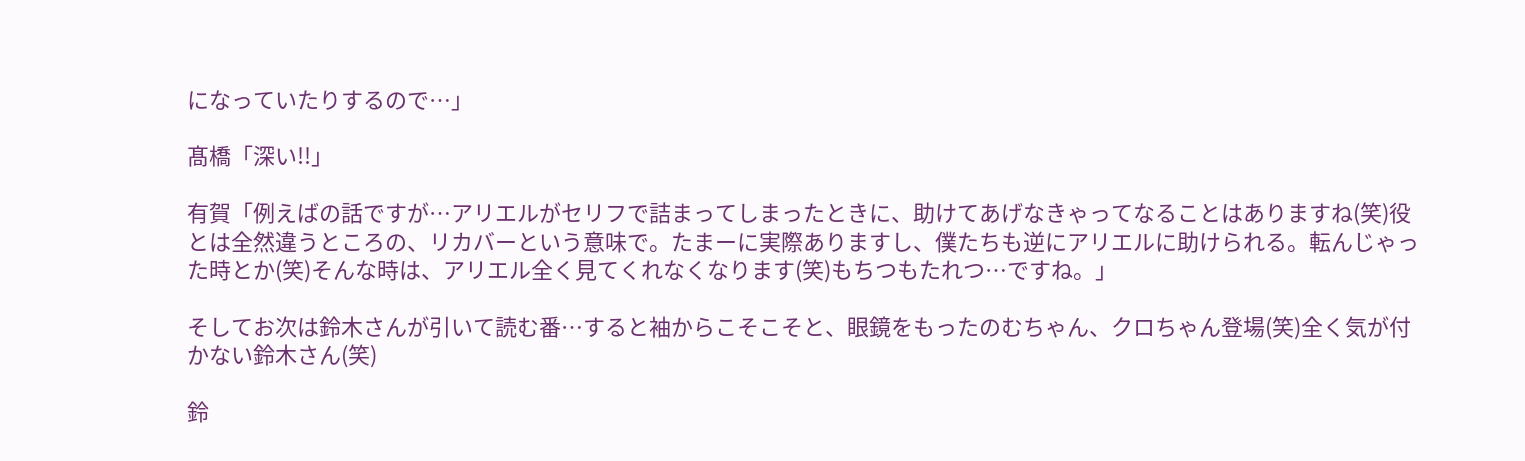になっていたりするので…」

髙橋「深い!!」

有賀「例えばの話ですが…アリエルがセリフで詰まってしまったときに、助けてあげなきゃってなることはありますね(笑)役とは全然違うところの、リカバーという意味で。たまーに実際ありますし、僕たちも逆にアリエルに助けられる。転んじゃった時とか(笑)そんな時は、アリエル全く見てくれなくなります(笑)もちつもたれつ…ですね。」

そしてお次は鈴木さんが引いて読む番…すると袖からこそこそと、眼鏡をもったのむちゃん、クロちゃん登場(笑)全く気が付かない鈴木さん(笑)

鈴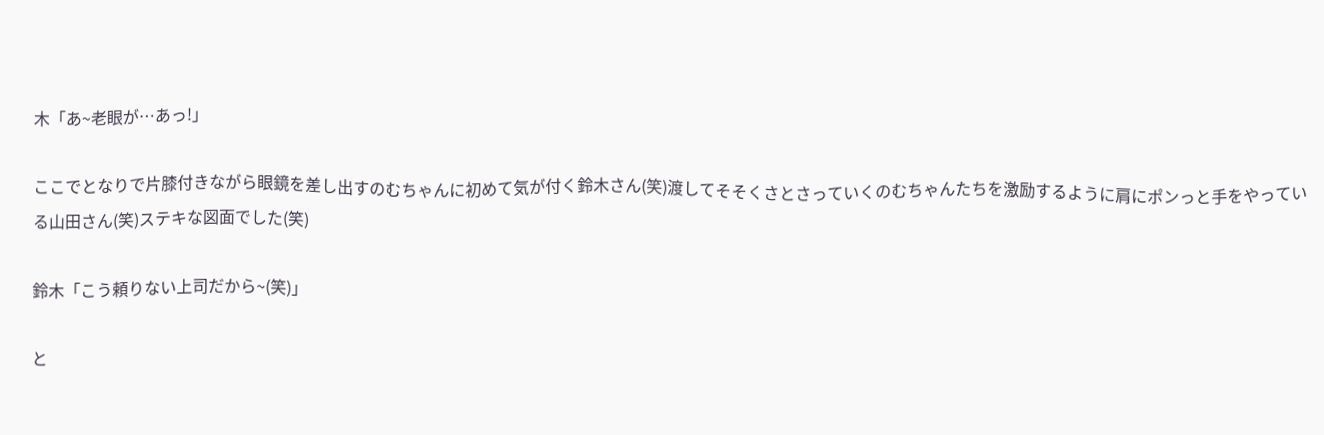木「あ~老眼が…あっ!」

ここでとなりで片膝付きながら眼鏡を差し出すのむちゃんに初めて気が付く鈴木さん(笑)渡してそそくさとさっていくのむちゃんたちを激励するように肩にポンっと手をやっている山田さん(笑)ステキな図面でした(笑)

鈴木「こう頼りない上司だから~(笑)」

と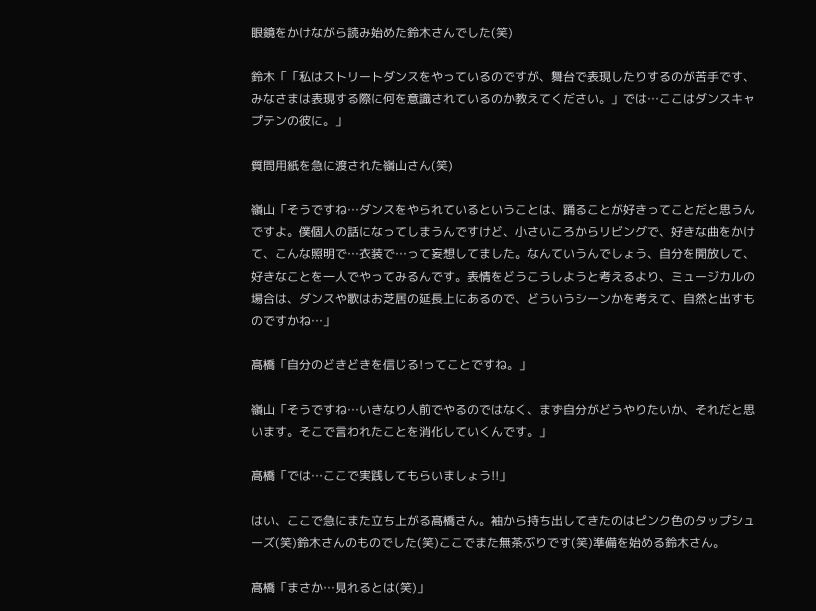眼鏡をかけながら読み始めた鈴木さんでした(笑)

鈴木「「私はストリートダンスをやっているのですが、舞台で表現したりするのが苦手です、みなさまは表現する際に何を意識されているのか教えてください。」では…ここはダンスキャプテンの彼に。」

質問用紙を急に渡された嶺山さん(笑)

嶺山「そうですね…ダンスをやられているということは、踊ることが好きってことだと思うんですよ。僕個人の話になってしまうんですけど、小さいころからリビングで、好きな曲をかけて、こんな照明で…衣装で…って妄想してました。なんていうんでしょう、自分を開放して、好きなことを一人でやってみるんです。表情をどうこうしようと考えるより、ミュージカルの場合は、ダンスや歌はお芝居の延長上にあるので、どういうシーンかを考えて、自然と出すものですかね…」

髙橋「自分のどきどきを信じる!ってことですね。」

嶺山「そうですね…いきなり人前でやるのではなく、まず自分がどうやりたいか、それだと思います。そこで言われたことを消化していくんです。」

髙橋「では…ここで実践してもらいましょう!!」

はい、ここで急にまた立ち上がる髙橋さん。袖から持ち出してきたのはピンク色のタップシューズ(笑)鈴木さんのものでした(笑)ここでまた無茶ぶりです(笑)準備を始める鈴木さん。

髙橋「まさか…見れるとは(笑)」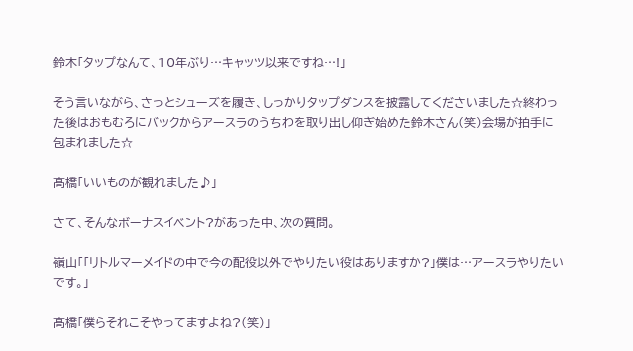鈴木「タップなんて、10年ぶり…キャッツ以来ですね…!」

そう言いながら、さっとシューズを履き、しっかりタップダンスを披露してくださいました☆終わった後はおもむろにバックからアースラのうちわを取り出し仰ぎ始めた鈴木さん(笑)会場が拍手に包まれました☆

髙橋「いいものが観れました♪」

さて、そんなボーナスイベント?があった中、次の質問。

嶺山「「リトルマーメイドの中で今の配役以外でやりたい役はありますか?」僕は…アースラやりたいです。」

髙橋「僕らそれこそやってますよね?(笑)」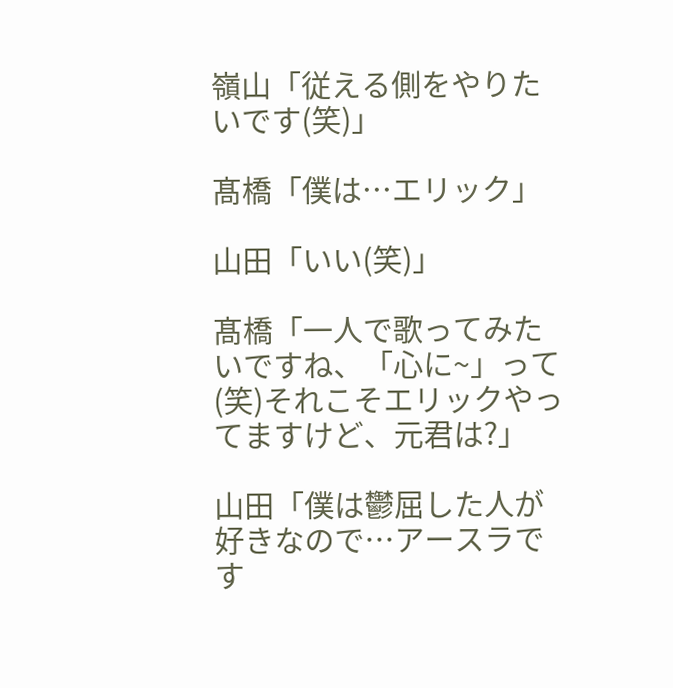嶺山「従える側をやりたいです(笑)」

髙橋「僕は…エリック」

山田「いい(笑)」

髙橋「一人で歌ってみたいですね、「心に~」って(笑)それこそエリックやってますけど、元君は?」

山田「僕は鬱屈した人が好きなので…アースラです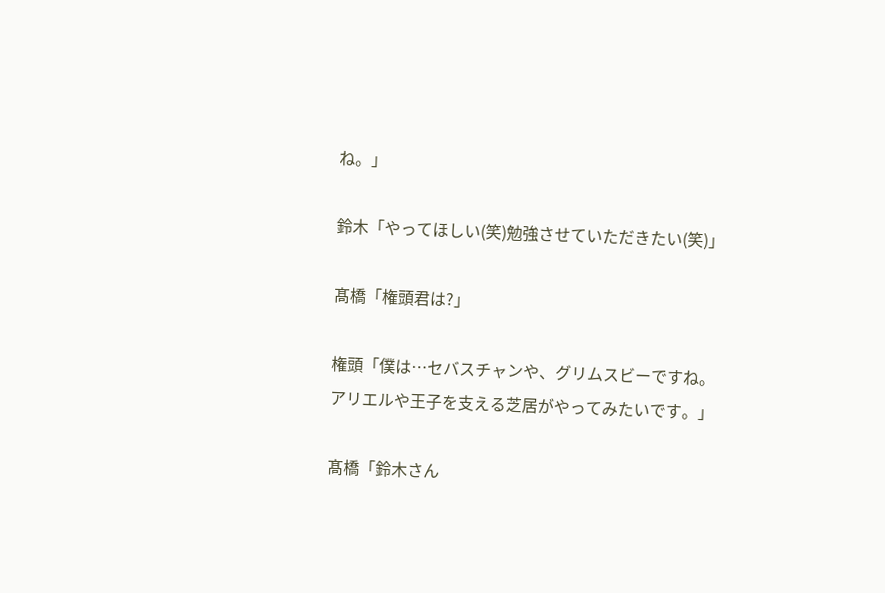ね。」

鈴木「やってほしい(笑)勉強させていただきたい(笑)」

髙橋「権頭君は?」

権頭「僕は…セバスチャンや、グリムスビーですね。アリエルや王子を支える芝居がやってみたいです。」

髙橋「鈴木さん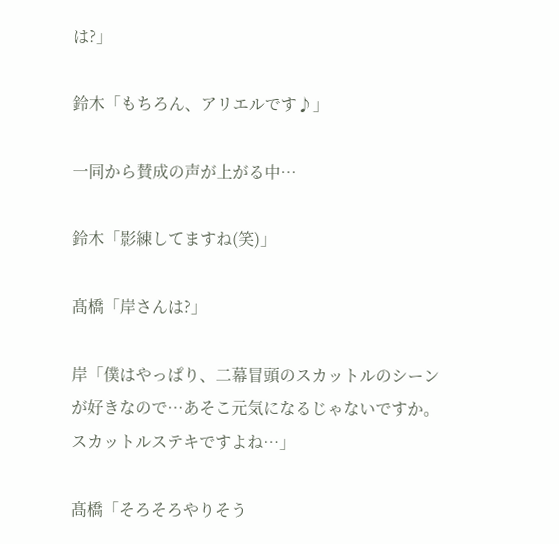は?」

鈴木「もちろん、アリエルです♪」

一同から賛成の声が上がる中…

鈴木「影練してますね(笑)」

髙橋「岸さんは?」

岸「僕はやっぱり、二幕冒頭のスカットルのシーンが好きなので…あそこ元気になるじゃないですか。スカットルステキですよね…」

髙橋「そろそろやりそう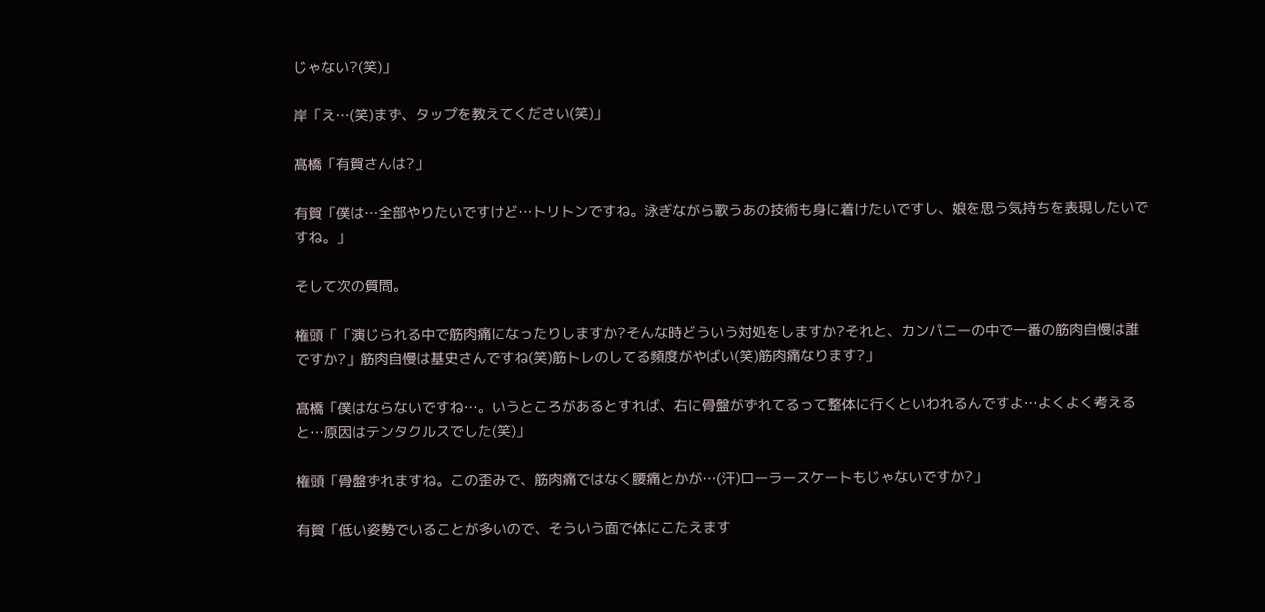じゃない?(笑)」

岸「え…(笑)まず、タップを教えてください(笑)」

髙橋「有賀さんは?」

有賀「僕は…全部やりたいですけど…トリトンですね。泳ぎながら歌うあの技術も身に着けたいですし、娘を思う気持ちを表現したいですね。」

そして次の質問。

権頭「「演じられる中で筋肉痛になったりしますか?そんな時どういう対処をしますか?それと、カンパニーの中で一番の筋肉自慢は誰ですか?」筋肉自慢は基史さんですね(笑)筋トレのしてる頻度がやばい(笑)筋肉痛なります?」

髙橋「僕はならないですね…。いうところがあるとすれば、右に骨盤がずれてるって整体に行くといわれるんですよ…よくよく考えると…原因はテンタクルスでした(笑)」

権頭「骨盤ずれますね。この歪みで、筋肉痛ではなく腰痛とかが…(汗)ローラースケートもじゃないですか?」

有賀「低い姿勢でいることが多いので、そういう面で体にこたえます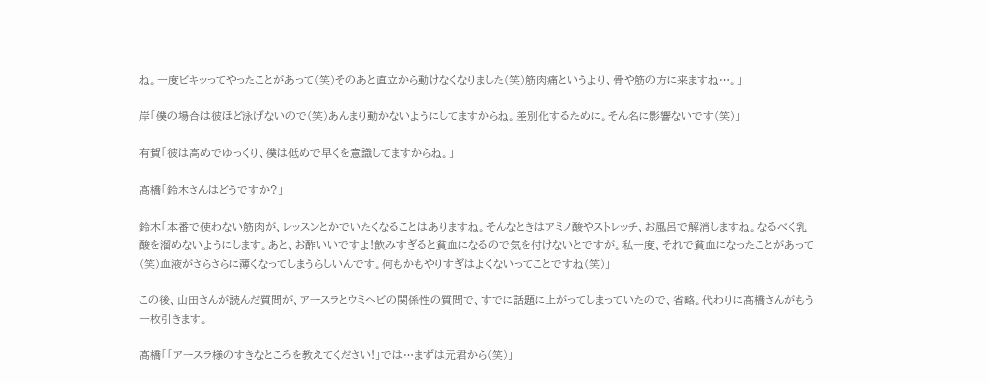ね。一度ビキッってやったことがあって(笑)そのあと直立から動けなくなりました(笑)筋肉痛というより、骨や筋の方に来ますね…。」

岸「僕の場合は彼ほど泳げないので(笑)あんまり動かないようにしてますからね。差別化するために。そん名に影響ないです(笑)」

有賀「彼は高めでゆっくり、僕は低めで早くを意識してますからね。」

髙橋「鈴木さんはどうですか?」

鈴木「本番で使わない筋肉が、レッスンとかでいたくなることはありますね。そんなときはアミノ酸やストレッチ、お風呂で解消しますね。なるべく乳酸を溜めないようにします。あと、お酢いいですよ!飲みすぎると貧血になるので気を付けないとですが。私一度、それで貧血になったことがあって(笑)血液がさらさらに薄くなってしまうらしいんです。何もかもやりすぎはよくないってことですね(笑)」

この後、山田さんが読んだ質問が、アースラとウミヘビの関係性の質問で、すでに話題に上がってしまっていたので、省略。代わりに髙橋さんがもう一枚引きます。

髙橋「「アースラ様のすきなところを教えてください!」では…まずは元君から(笑)」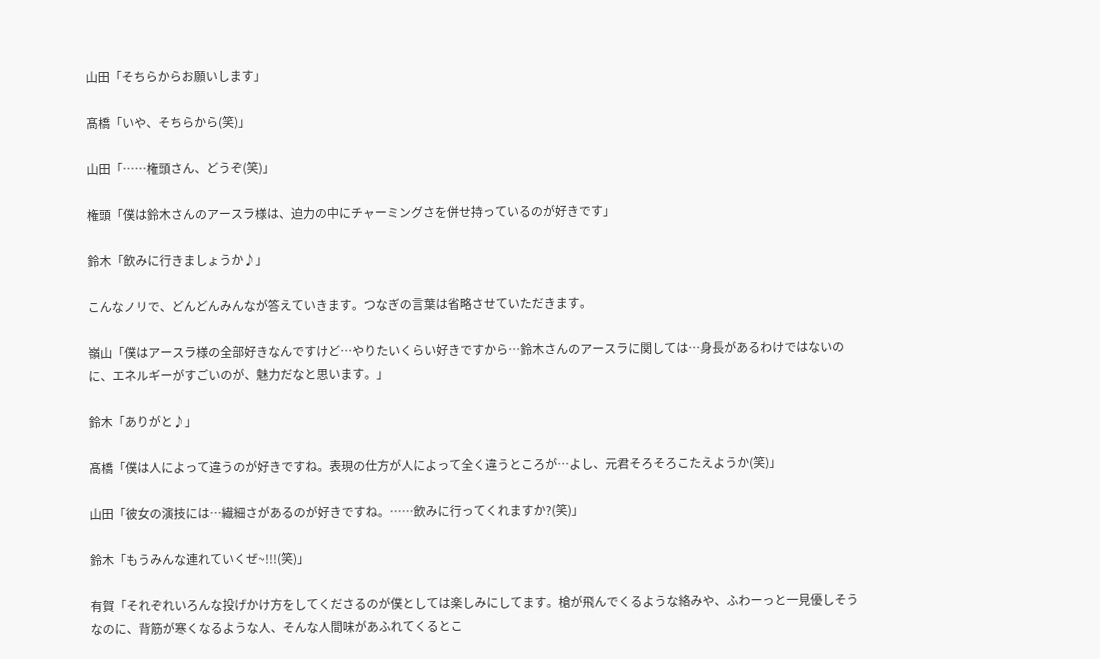山田「そちらからお願いします」

髙橋「いや、そちらから(笑)」

山田「……権頭さん、どうぞ(笑)」

権頭「僕は鈴木さんのアースラ様は、迫力の中にチャーミングさを併せ持っているのが好きです」

鈴木「飲みに行きましょうか♪」

こんなノリで、どんどんみんなが答えていきます。つなぎの言葉は省略させていただきます。

嶺山「僕はアースラ様の全部好きなんですけど…やりたいくらい好きですから…鈴木さんのアースラに関しては…身長があるわけではないのに、エネルギーがすごいのが、魅力だなと思います。」

鈴木「ありがと♪」

髙橋「僕は人によって違うのが好きですね。表現の仕方が人によって全く違うところが…よし、元君そろそろこたえようか(笑)」

山田「彼女の演技には…繊細さがあるのが好きですね。……飲みに行ってくれますか?(笑)」

鈴木「もうみんな連れていくぜ~!!!(笑)」

有賀「それぞれいろんな投げかけ方をしてくださるのが僕としては楽しみにしてます。槍が飛んでくるような絡みや、ふわーっと一見優しそうなのに、背筋が寒くなるような人、そんな人間味があふれてくるとこ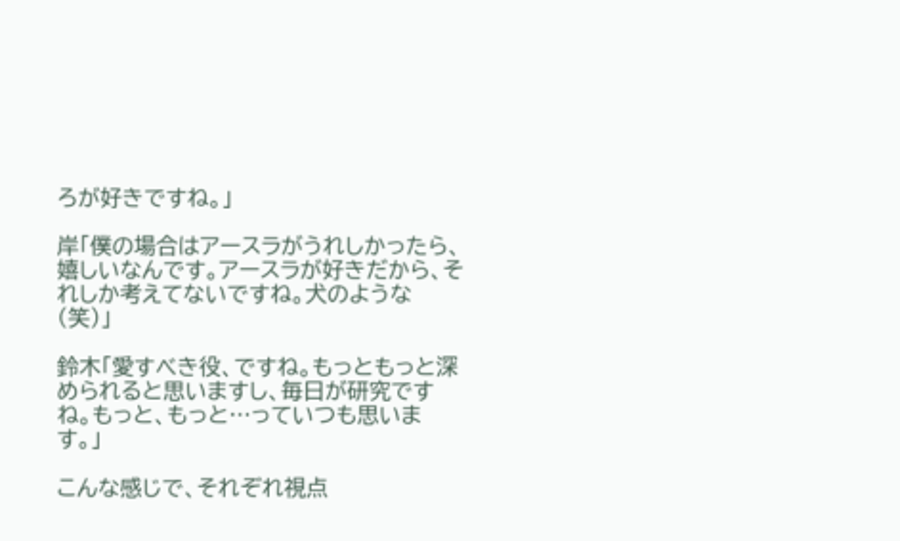ろが好きですね。」

岸「僕の場合はアースラがうれしかったら、嬉しいなんです。アースラが好きだから、それしか考えてないですね。犬のような(笑)」

鈴木「愛すべき役、ですね。もっともっと深められると思いますし、毎日が研究ですね。もっと、もっと…っていつも思います。」

こんな感じで、それぞれ視点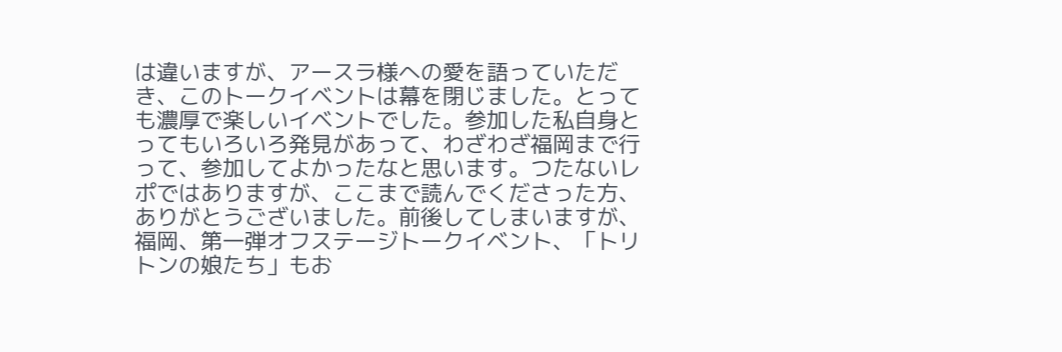は違いますが、アースラ様への愛を語っていただき、このトークイベントは幕を閉じました。とっても濃厚で楽しいイベントでした。参加した私自身とってもいろいろ発見があって、わざわざ福岡まで行って、参加してよかったなと思います。つたないレポではありますが、ここまで読んでくださった方、ありがとうございました。前後してしまいますが、福岡、第一弾オフステージトークイベント、「トリトンの娘たち」もお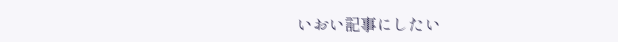いおい記事にしたい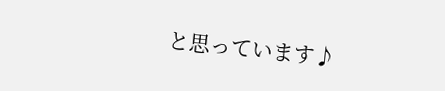と思っています♪